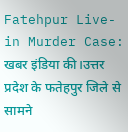Fatehpur Live-in Murder Case: खबर इंडिया की।उत्तर प्रदेश के फतेहपुर जिले से सामने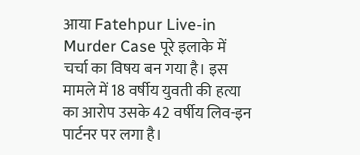आया Fatehpur Live-in Murder Case पूरे इलाके में चर्चा का विषय बन गया है। इस मामले में 18 वर्षीय युवती की हत्या का आरोप उसके 42 वर्षीय लिव-इन पार्टनर पर लगा है।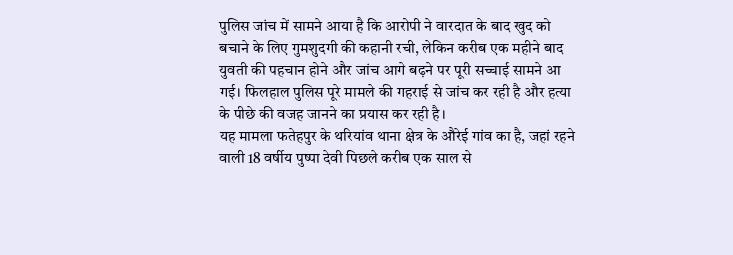पुलिस जांच में सामने आया है कि आरोपी ने वारदात के बाद खुद को बचाने के लिए गुमशुदगी की कहानी रची, लेकिन करीब एक महीने बाद युवती की पहचान होने और जांच आगे बढ़ने पर पूरी सच्चाई सामने आ गई। फिलहाल पुलिस पूरे मामले की गहराई से जांच कर रही है और हत्या के पीछे की वजह जानने का प्रयास कर रही है।
यह मामला फतेहपुर के थरियांव थाना क्षेत्र के औरेई गांव का है, जहां रहने वाली 18 वर्षीय पुष्पा देवी पिछले करीब एक साल से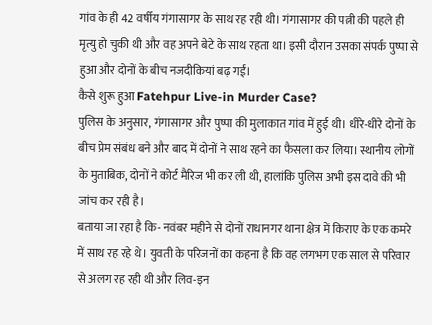गांव के ही 42 वर्षीय गंगासागर के साथ रह रही थी। गंगासागर की पत्नी की पहले ही मृत्यु हो चुकी थी और वह अपने बेटे के साथ रहता था। इसी दौरान उसका संपर्क पुष्पा से हुआ और दोनों के बीच नजदीकियां बढ़ गईं।
कैसे शुरू हुआ Fatehpur Live-in Murder Case?
पुलिस के अनुसार, गंगासागर और पुष्पा की मुलाकात गांव में हुई थी। धीरे-धीरे दोनों के बीच प्रेम संबंध बने और बाद में दोनों ने साथ रहने का फैसला कर लिया। स्थानीय लोगों के मुताबिक, दोनों ने कोर्ट मैरिज भी कर ली थी, हालांकि पुलिस अभी इस दावे की भी जांच कर रही है।
बताया जा रहा है कि- नवंबर महीने से दोनों राधानगर थाना क्षेत्र में किराए के एक कमरे में साथ रह रहे थे। युवती के परिजनों का कहना है कि वह लगभग एक साल से परिवार से अलग रह रही थी और लिव-इन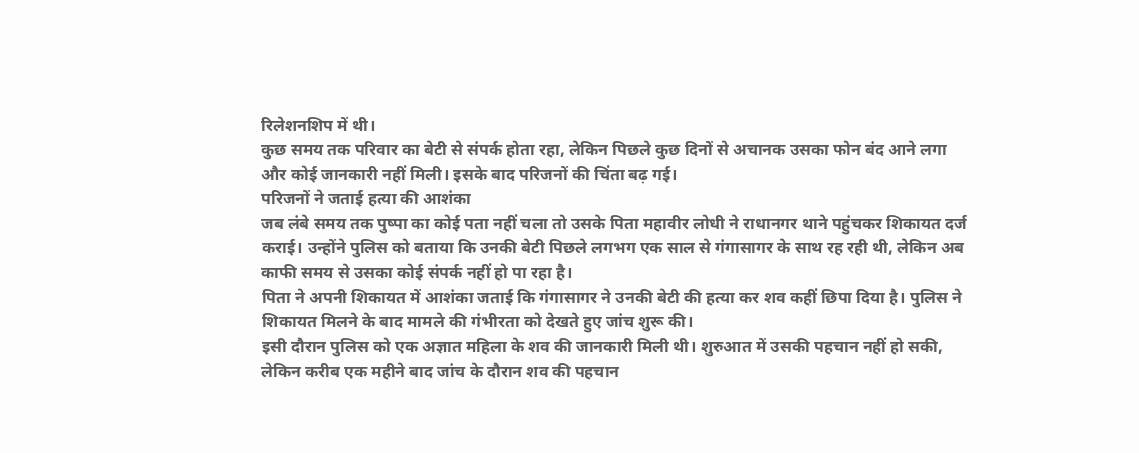रिलेशनशिप में थी।
कुछ समय तक परिवार का बेटी से संपर्क होता रहा, लेकिन पिछले कुछ दिनों से अचानक उसका फोन बंद आने लगा और कोई जानकारी नहीं मिली। इसके बाद परिजनों की चिंता बढ़ गई।
परिजनों ने जताई हत्या की आशंका
जब लंबे समय तक पुष्पा का कोई पता नहीं चला तो उसके पिता महावीर लोधी ने राधानगर थाने पहुंचकर शिकायत दर्ज कराई। उन्होंने पुलिस को बताया कि उनकी बेटी पिछले लगभग एक साल से गंगासागर के साथ रह रही थी, लेकिन अब काफी समय से उसका कोई संपर्क नहीं हो पा रहा है।
पिता ने अपनी शिकायत में आशंका जताई कि गंगासागर ने उनकी बेटी की हत्या कर शव कहीं छिपा दिया है। पुलिस ने शिकायत मिलने के बाद मामले की गंभीरता को देखते हुए जांच शुरू की।
इसी दौरान पुलिस को एक अज्ञात महिला के शव की जानकारी मिली थी। शुरुआत में उसकी पहचान नहीं हो सकी, लेकिन करीब एक महीने बाद जांच के दौरान शव की पहचान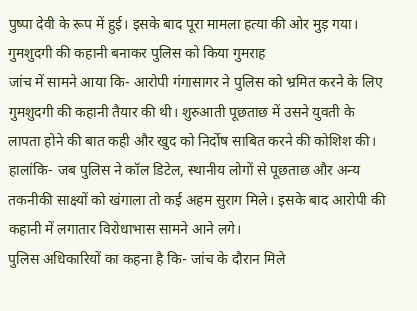पुष्पा देवी के रूप में हुई। इसके बाद पूरा मामला हत्या की ओर मुड़ गया।
गुमशुदगी की कहानी बनाकर पुलिस को किया गुमराह
जांच में सामने आया कि- आरोपी गंगासागर ने पुलिस को भ्रमित करने के लिए गुमशुदगी की कहानी तैयार की थी। शुरुआती पूछताछ में उसने युवती के लापता होने की बात कही और खुद को निर्दोष साबित करने की कोशिश की।
हालांकि- जब पुलिस ने कॉल डिटेल, स्थानीय लोगों से पूछताछ और अन्य तकनीकी साक्ष्यों को खंगाला तो कई अहम सुराग मिले। इसके बाद आरोपी की कहानी में लगातार विरोधाभास सामने आने लगे।
पुलिस अधिकारियों का कहना है कि- जांच के दौरान मिले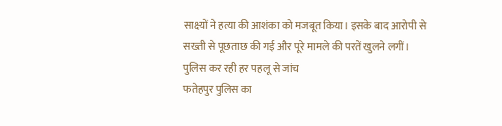साक्ष्यों ने हत्या की आशंका को मजबूत किया। इसके बाद आरोपी से सख्ती से पूछताछ की गई और पूरे मामले की परतें खुलने लगीं।
पुलिस कर रही हर पहलू से जांच
फतेहपुर पुलिस का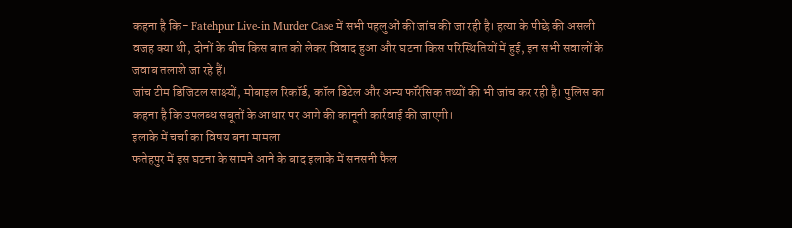कहना है कि- Fatehpur Live-in Murder Case में सभी पहलुओं की जांच की जा रही है। हत्या के पीछे की असली वजह क्या थी, दोनों के बीच किस बात को लेकर विवाद हुआ और घटना किस परिस्थितियों में हुई, इन सभी सवालों के जवाब तलाशे जा रहे हैं।
जांच टीम डिजिटल साक्ष्यों, मोबाइल रिकॉर्ड, कॉल डिटेल और अन्य फॉरेंसिक तथ्यों की भी जांच कर रही है। पुलिस का कहना है कि उपलब्ध सबूतों के आधार पर आगे की कानूनी कार्रवाई की जाएगी।
इलाके में चर्चा का विषय बना मामला
फतेहपुर में इस घटना के सामने आने के बाद इलाके में सनसनी फैल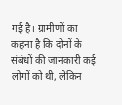गई है। ग्रामीणों का कहना है कि दोनों के संबंधों की जानकारी कई लोगों को थी, लेकिन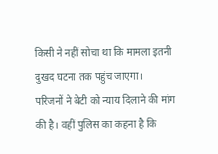किसी ने नहीं सोचा था कि मामला इतनी दुखद घटना तक पहुंच जाएगा।
परिजनों ने बेटी को न्याय दिलाने की मांग की है। वहीं पुलिस का कहना है कि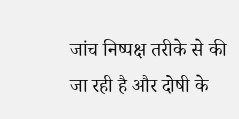जांच निष्पक्ष तरीके से की जा रही है और दोषी के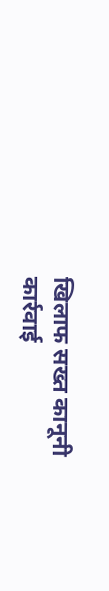खिलाफ सख्त कानूनी कार्रवाई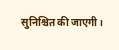सुनिश्चित की जाएगी।